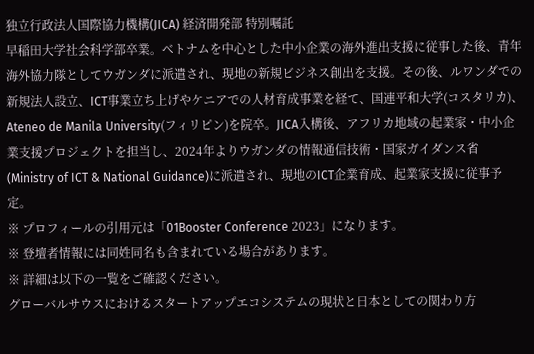独立行政法人国際協力機構(JICA) 経済開発部 特別嘱託
早稲田大学社会科学部卒業。ベトナムを中心とした中小企業の海外進出支援に従事した後、青年海外協力隊としてウガンダに派遣され、現地の新規ビジネス創出を支援。その後、ルワンダでの新規法人設立、ICT事業立ち上げやケニアでの人材育成事業を経て、国連平和大学(コスタリカ)、Ateneo de Manila University(フィリピン)を院卒。JICA入構後、アフリカ地域の起業家・中小企業支援プロジェクトを担当し、2024年よりウガンダの情報通信技術・国家ガイダンス省(Ministry of ICT & National Guidance)に派遣され、現地のICT企業育成、起業家支援に従事予定。
※ プロフィールの引用元は「01Booster Conference 2023」になります。
※ 登壇者情報には同姓同名も含まれている場合があります。
※ 詳細は以下の一覧をご確認ください。
グローバルサウスにおけるスタートアップエコシステムの現状と日本としての関わり方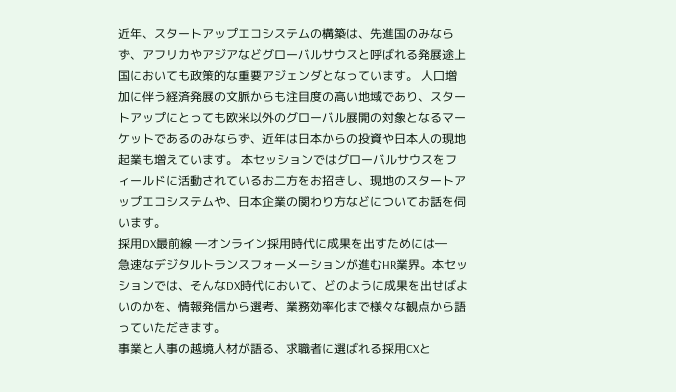近年、スタートアップエコシステムの構築は、先進国のみならず、アフリカやアジアなどグローバルサウスと呼ばれる発展途上国においても政策的な重要アジェンダとなっています。 人口増加に伴う経済発展の文脈からも注目度の高い地域であり、スタートアップにとっても欧米以外のグローバル展開の対象となるマーケットであるのみならず、近年は日本からの投資や日本人の現地起業も増えています。 本セッションではグローバルサウスをフィールドに活動されているお二方をお招きし、現地のスタートアップエコシステムや、日本企業の関わり方などについてお話を伺います。
採用DX最前線 ―オンライン採用時代に成果を出すためには―
急速なデジタルトランスフォーメーションが進むHR業界。本セッションでは、そんなDX時代において、どのように成果を出せばよいのかを、情報発信から選考、業務効率化まで様々な観点から語っていただきます。
事業と人事の越境人材が語る、求職者に選ばれる採用CXと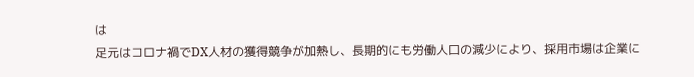は
足元はコロナ禍でDX人材の獲得競争が加熱し、長期的にも労働人口の減少により、採用市場は企業に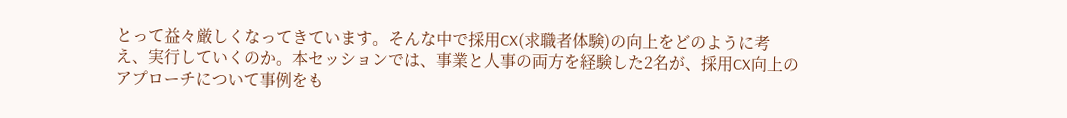とって益々厳しくなってきています。そんな中で採用CX(求職者体験)の向上をどのように考え、実行していくのか。本セッションでは、事業と人事の両方を経験した2名が、採用CX向上のアプローチについて事例をも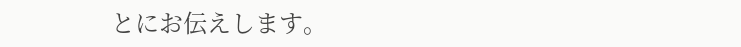とにお伝えします。